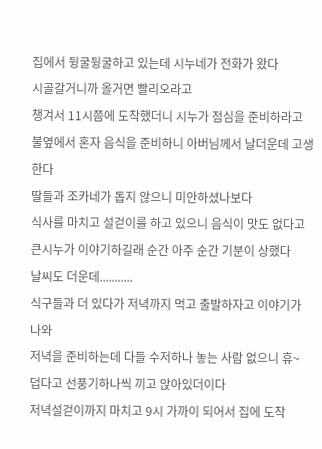집에서 뒹굴뒹굴하고 있는데 시누네가 전화가 왔다
시골갈거니까 올거면 빨리오라고
챙겨서 11시쯤에 도착했더니 시누가 점심을 준비하라고
불옆에서 혼자 음식을 준비하니 아버님께서 날더운데 고생한다
딸들과 조카네가 돕지 않으니 미안하셨나보다
식사를 마치고 설걷이를 하고 있으니 음식이 맛도 없다고
큰시누가 이야기하길래 순간 아주 순간 기분이 상했다
날씨도 더운데...........
식구들과 더 있다가 저녁까지 먹고 출발하자고 이야기가 나와
저녁을 준비하는데 다들 수저하나 놓는 사람 없으니 휴~
덥다고 선풍기하나씩 끼고 앉아있더이다
저녁설걷이까지 마치고 9시 가까이 되어서 집에 도착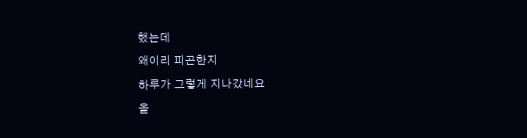했는데
왜이리 피곤한지
하루가 그렇게 지나갔네요
올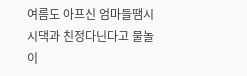여름도 아프신 엄마들땜시 시댁과 친정다닌다고 물놀이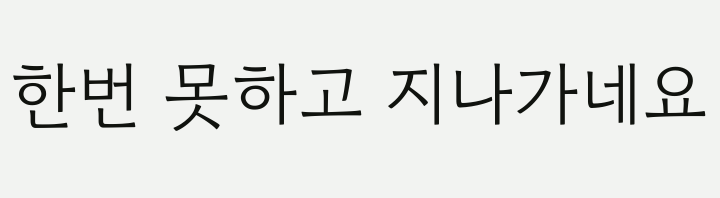한번 못하고 지나가네요